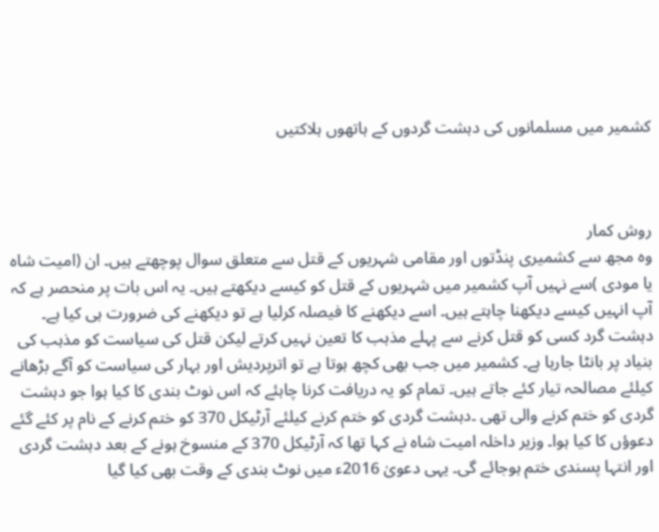کشمیر میں مسلمانوں کی دہشت گردوں کے ہاتھوں ہلاکتیں



روش کمار
وہ مجھ سے کشمیری پنڈتوں اور مقامی شہریوں کے قتل سے متعلق سوال پوچھتے ہیں۔ ان (امیت شاہ یا مودی )سے نہیں آپ کشمیر میں شہریوں کے قتل کو کیسے دیکھتے ہیں۔ یہ اس بات پر منحصر ہے کہ آپ انہیں کیسے دیکھنا چاہتے ہیں۔ اسے دیکھنے کا فیصلہ کرلیا ہے تو دیکھنے کی ضرورت ہی کیا ہے۔ دہشت گرد کسی کو قتل کرنے سے پہلے مذہب کا تعین نہیں کرتے لیکن قتل کی سیاست کو مذہب کی بنیاد پر بانٹا جارہا ہے۔ کشمیر میں جب بھی کچھ ہوتا ہے تو اترپردیش اور بہار کی سیاست کو آگے بڑھانے کیلئے مصالحہ تیار کئے جاتے ہیں۔ تمام کو یہ دریافت کرنا چاہئے کہ اس نوٹ بندی کا کیا ہوا جو دہشت گردی کو ختم کرنے والی تھی ۔دہشت گردی کو ختم کرنے کیلئے آرٹیکل 370 کو ختم کرنے کے نام پر کئے گئے دعوؤں کا کیا ہوا۔ وزیر داخلہ امیت شاہ نے کہا تھا کہ آرٹیکل 370 کے منسوخ ہونے کے بعد دہشت گردی اور انتہا پسندی ختم ہوجائے گی۔ یہی دعویٰ 2016ء میں نوٹ بندی کے وقت بھی کیا گیا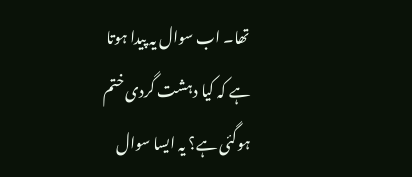تھا۔ اب سوال یہ پیدا ہوتا ہے کہ کیا دہشت گردی ختم ہوگئی ہے؟ یہ ایسا سوال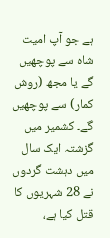ہے جو آپ امیت شاہ سے پوچھیں گے یا مجھ (روش کمار) سے پوچھیں گے۔ کشمیر میں گزشتہ ایک سال میں دہشت گردوں نے 28 شہریوں کا قتل کیا ہے،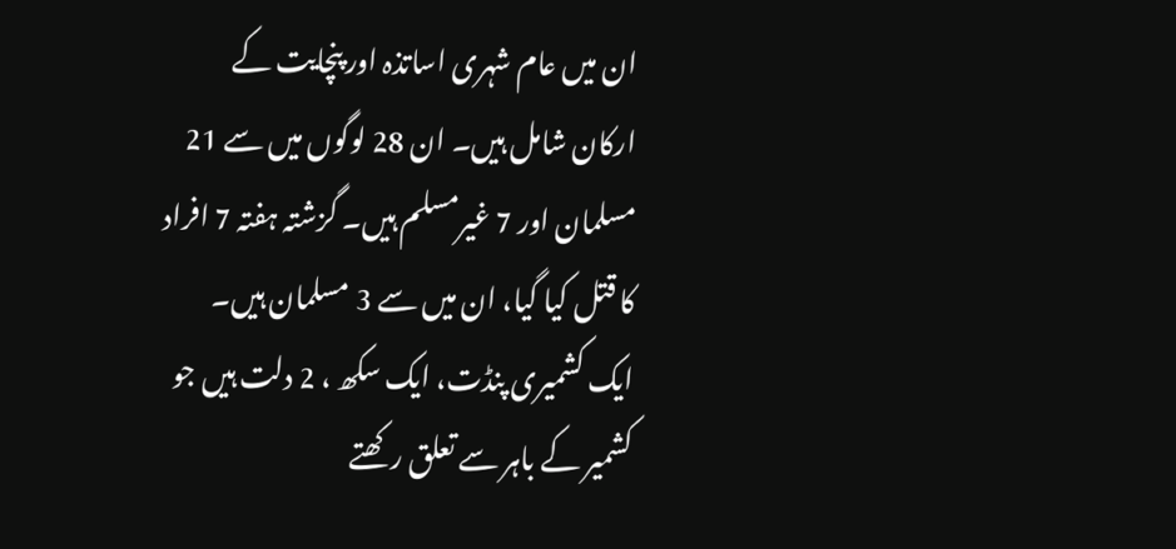ان میں عام شہری اساتذہ اور پنچایت کے ارکان شامل ہیں۔ ان 28 لوگوں میں سے 21 مسلمان اور 7 غیرمسلم ہیں۔ گزشتہ ہفتہ 7 افراد کا قتل کیا گیا، ان میں سے 3 مسلمان ہیں۔ ایک کشمیری پنڈت، ایک سکھ ، 2 دلت ہیں جو کشمیر کے باہر سے تعلق رکھتے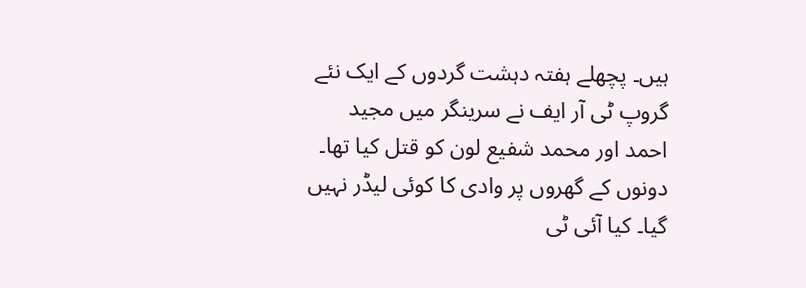ہیں۔ پچھلے ہفتہ دہشت گردوں کے ایک نئے گروپ ٹی آر ایف نے سرینگر میں مجید احمد اور محمد شفیع لون کو قتل کیا تھا۔ دونوں کے گھروں پر وادی کا کوئی لیڈر نہیں گیا۔ کیا آئی ٹی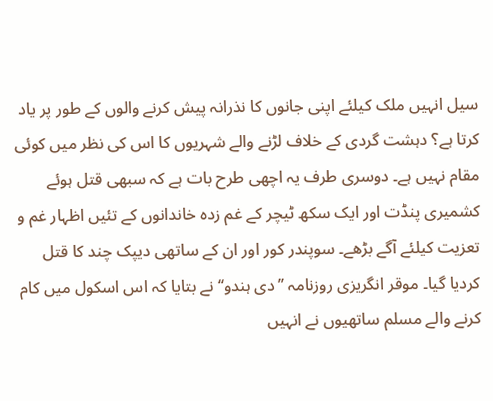سیل انہیں ملک کیلئے اپنی جانوں کا نذرانہ پیش کرنے والوں کے طور پر یاد کرتا ہے؟ دہشت گردی کے خلاف لڑنے والے شہریوں کا اس کی نظر میں کوئی مقام نہیں ہے۔ دوسری طرف یہ اچھی طرح بات ہے کہ سبھی قتل ہوئے کشمیری پنڈت اور ایک سکھ ٹیچر کے غم زدہ خاندانوں کے تئیں اظہار غم و تعزیت کیلئے آگے بڑھے۔ سوپندر کور اور ان کے ساتھی دیپک چند کا قتل کردیا گیا۔ موقر انگریزی روزنامہ ’’دی ہندو‘‘ نے بتایا کہ اس اسکول میں کام کرنے والے مسلم ساتھیوں نے انہیں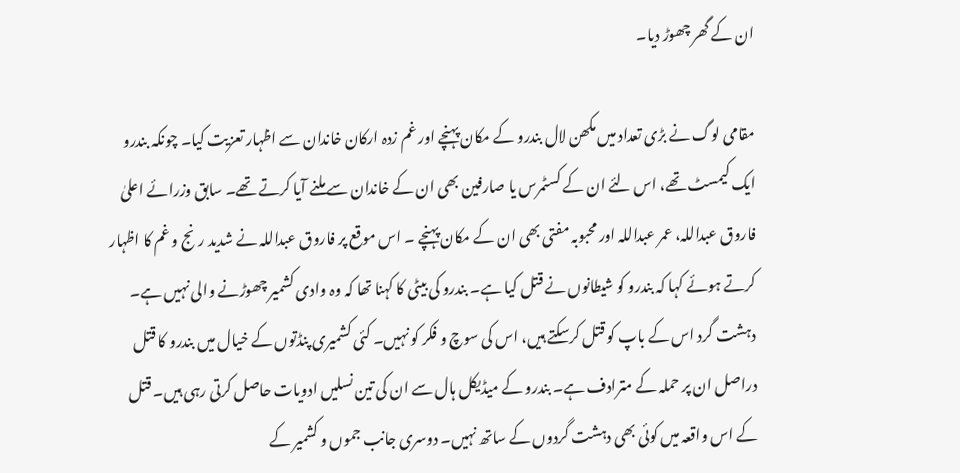ان کے گھر چھوڑ دیا۔

مقامی لوگ نے بڑی تعداد میں مکھن لال بندرو کے مکان پہنچے اور غم زدہ ارکان خاندان سے اظہار تعزیت کیا۔ چونکہ بندرو ایک کیمسٹ تھے، اس لئے ان کے کسٹمرس یا صارفین بھی ان کے خاندان سے ملنے آیا کرتے تھے۔ سابق وزرائے اعلیٰ فاروق عبداللہ، عمر عبداللہ اور محبوبہ مفتی بھی ان کے مکان پہنچے ۔ اس موقع پر فاروق عبداللہ نے شدید رنج و غم کا اظہار کرتے ہوئے کہا کہ بندرو کو شیطانوں نے قتل کیا ہے۔ بندرو کی بیٹی کا کہنا تھا کہ وہ وادی کشمیر چھوڑنے والی نہیں ہے۔ دہشت گرد اس کے باپ کو قتل کرسکتے ہیں، اس کی سوچ و فکر کو نہیں۔ کئی کشمیری پنڈتوں کے خیال میں بندرو کا قتل دراصل ان پر حملہ کے مترادف ہے۔ بندرو کے میڈیکل ہال سے ان کی تین نسلیں ادویات حاصل کرتی رہی ہیں۔ قتل کے اس واقعہ میں کوئی بھی دہشت گردوں کے ساتھ نہیں۔ دوسری جانب جموں و کشمیر کے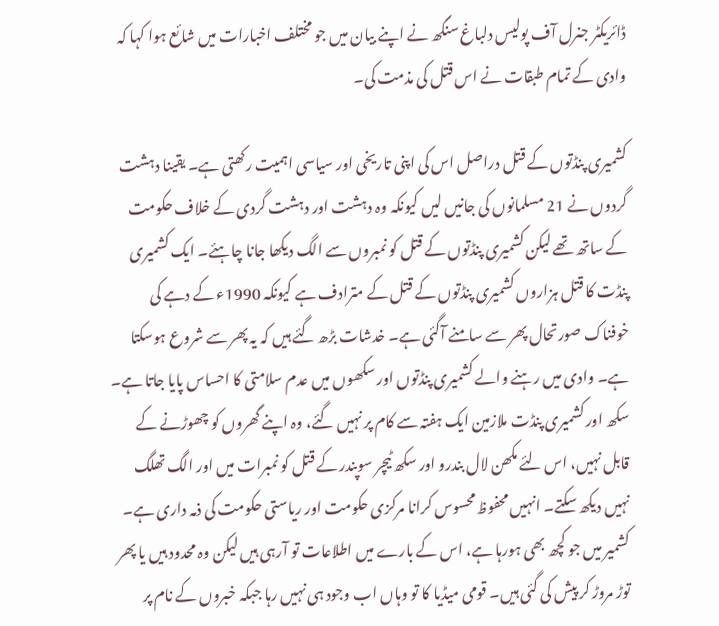ڈائریکٹر جنرل آف پولیس دلباغ سنگھ نے اپنے بیان میں جو مختلف اخبارات میں شائع ہوا کہا کہ وادی کے تمام طبقات نے اس قتل کی مذمت کی۔

کشمیری پنڈتوں کے قتل دراصل اس کی اپنی تاریخی اور سیاسی اہمیت رکھتی ہے۔ یقینا دہشت گردوں نے 21 مسلمانوں کی جانیں لیں کیونکہ وہ دہشت اور دہشت گردی کے خلاف حکومت کے ساتھ تھے لیکن کشمیری پنڈتوں کے قتل کو نمبروں سے الگ دیکھا جانا چاہئے۔ ایک کشمیری پنڈت کا قتل ہزاروں کشمیری پنڈتوں کے قتل کے مترادف ہے کیونکہ 1990ء کے دہے کی خوفناک صورتحال پھر سے سامنے آگئی ہے۔ خدشات بڑھ گئے ہیں کہ یہ پھر سے شروع ہوسکتا ہے۔ وادی میں رہنے والے کشمیری پنڈتوں اور سکھوں میں عدم سلامتی کا احساس پایا جاتا ہے۔ سکھ اور کشمیری پنڈت ملازمین ایک ہفتہ سے کام پر نہیں گئے، وہ اپنے گھروں کو چھوڑنے کے قابل نہیں، اس لئے مکھن لال بندرو اور سکھ ٹیچر سوپندر کے قتل کو نمبرات میں اور الگ تھلگ نہیں دیکھ سکتے۔ انہیں محفوظ محسوس کرانا مرکزی حکومت اور ریاستی حکومت کی ذمہ داری ہے۔ کشمیر میں جو کچھ بھی ہورہا ہے، اس کے بارے میں اطلاعات تو آرہی ہیں لیکن وہ محدود ہیں یا پھر توڑ مروڑ کر پیش کی گئی ہیں۔ قومی میڈیا کا تو وہاں اب وجود ہی نہیں رہا جبکہ خبروں کے نام پر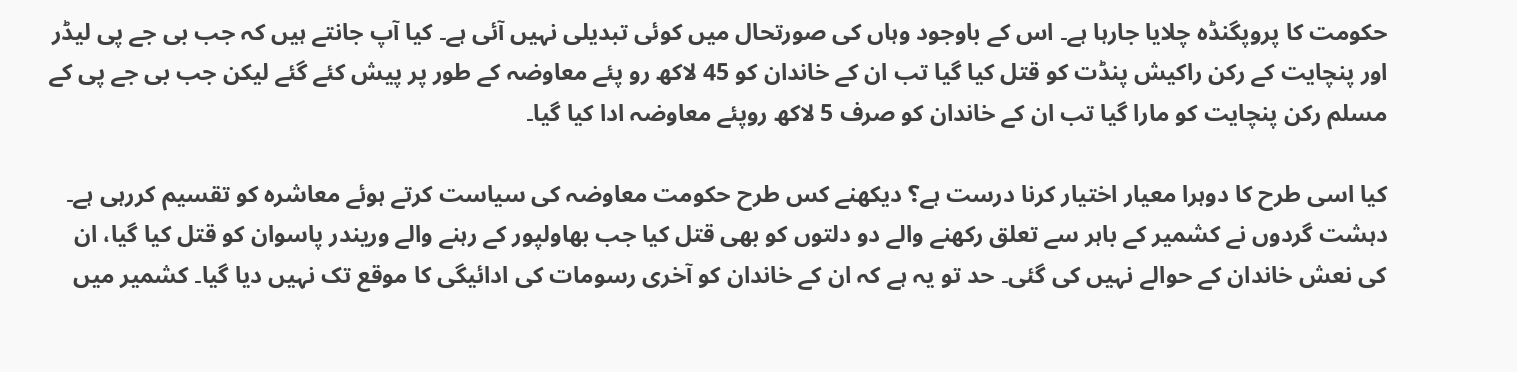حکومت کا پروپگنڈہ چلایا جارہا ہے۔ اس کے باوجود وہاں کی صورتحال میں کوئی تبدیلی نہیں آئی ہے۔ کیا آپ جانتے ہیں کہ جب بی جے پی لیڈر اور پنچایت کے رکن راکیش پنڈت کو قتل کیا گیا تب ان کے خاندان کو 45 لاکھ رو پئے معاوضہ کے طور پر پیش کئے گئے لیکن جب بی جے پی کے مسلم رکن پنچایت کو مارا گیا تب ان کے خاندان کو صرف 5 لاکھ روپئے معاوضہ ادا کیا گیا۔

کیا اسی طرح کا دوہرا معیار اختیار کرنا درست ہے؟ دیکھنے کس طرح حکومت معاوضہ کی سیاست کرتے ہوئے معاشرہ کو تقسیم کررہی ہے۔ دہشت گردوں نے کشمیر کے باہر سے تعلق رکھنے والے دو دلتوں کو بھی قتل کیا جب بھاولپور کے رہنے والے وریندر پاسوان کو قتل کیا گیا، ان کی نعش خاندان کے حوالے نہیں کی گئی۔ حد تو یہ ہے کہ ان کے خاندان کو آخری رسومات کی ادائیگی کا موقع تک نہیں دیا گیا۔ کشمیر میں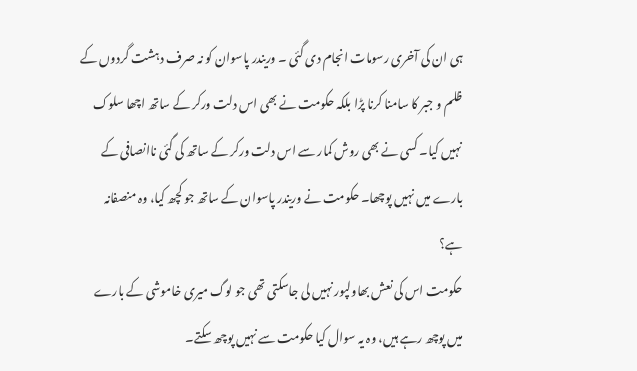ہی ان کی آخری رسومات انجام دی گئی ۔ وریندر پاسوان کو نہ صرف دہشت گردوں کے ظلم و جبر کا سامنا کرنا پڑا بلکہ حکومت نے بھی اس دلت ورکر کے ساتھ اچھا سلوک نہیں کیا۔ کسی نے بھی روش کمار سے اس دلت ورکر کے ساتھ کی گئی ناانصافی کے بارے میں نہیں پوچھا۔ حکومت نے وریندر پاسوان کے ساتھ جو کچھ کیا، وہ منصفانہ ہے؟
حکومت اس کی نعش بھاولپور نہیں لی جاسکتی تھی جو لوگ میری خاموشی کے بارے میں پوچھ رہے ہیں، وہ یہ سوال کیا حکومت سے نہیں پوچھ سکتے۔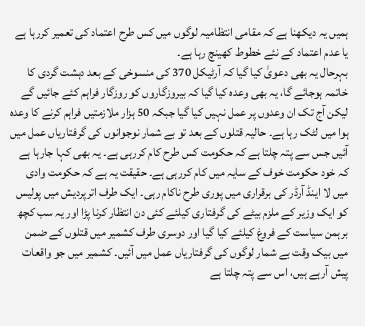ہمیں یہ دیکھنا ہے کہ مقامی انتظامیہ لوگوں میں کس طرح اعتماد کی تعمیر کررہا ہے یا عدم اعتماد کے نئے خطوط کھینچ رہا ہے۔
بہرحال یہ بھی دعویٰ کیا گیا کہ آرٹیکل 370 کی منسوخی کے بعد دہشت گردی کا خاتمہ ہوجائے گا، یہ بھی وعدہ کیا گیا کہ بیروزگاروں کو روزگار فراہم کئے جائیں گے لیکن آج تک ان وعدوں پر عمل نہیں کیا گیا جبکہ 50 ہزار ملازمتیں فراہم کرنے کا وعدہ ہوا میں لٹک رہا ہے۔ حالیہ قتلوں کے بعد تو بے شمار نوجوانوں کی گرفتاریاں عمل میں آئیں جس سے پتہ چلتا ہے کہ حکومت کس طرح کام کررہی ہے۔ یہ بھی کہا جارہا ہے کہ خود حکومت خوف کے سایہ میں کام کررہی ہے۔ حقیقت یہ ہے کہ حکومت وادی میں لا اینڈ آرڈر کی برقراری میں پوری طرح ناکام رہی۔ ایک طرف اترپردیش میں پولیس کو ایک وزیر کے ملزم بیٹے کی گرفتاری کیلئے کئی دن انتظار کرنا پڑا اور یہ سب کچھ برہمن سیاست کے فروغ کیلئے کیا گیا اور دوسری طرف کشمیر میں قتلوں کے ضمن میں بیک وقت بے شمار لوگوں کی گرفتاریاں عمل میں آئیں۔ کشمیر میں جو واقعات پیش آرہے ہیں، اس سے پتہ چلتا ہے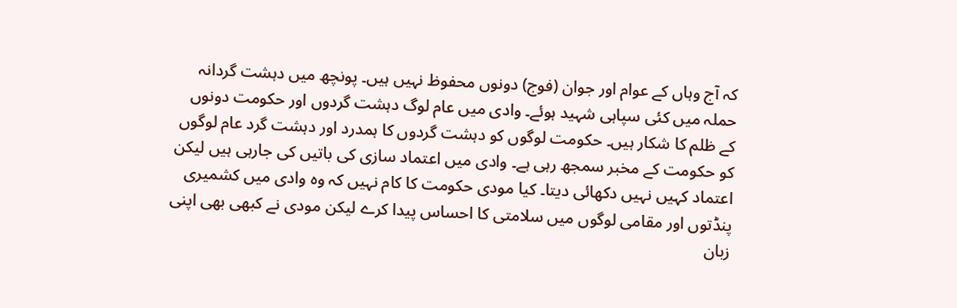کہ آج وہاں کے عوام اور جوان (فوج) دونوں محفوظ نہیں ہیں۔ پونچھ میں دہشت گردانہ حملہ میں کئی سپاہی شہید ہوئے۔ وادی میں عام لوگ دہشت گردوں اور حکومت دونوں کے ظلم کا شکار ہیں۔ حکومت لوگوں کو دہشت گردوں کا ہمدرد اور دہشت گرد عام لوگوں کو حکومت کے مخبر سمجھ رہی ہے۔ وادی میں اعتماد سازی کی باتیں کی جارہی ہیں لیکن اعتماد کہیں نہیں دکھائی دیتا۔ کیا مودی حکومت کا کام نہیں کہ وہ وادی میں کشمیری پنڈتوں اور مقامی لوگوں میں سلامتی کا احساس پیدا کرے لیکن مودی نے کبھی بھی اپنی زبان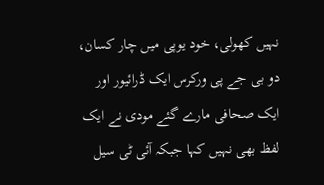نہیں کھولی، خود یوپی میں چار کسان، دو بی جے پی ورکرس ایک ڈرائیور اور ایک صحافی مارے گئے مودی نے ایک لفظ بھی نہیں کہا جبکہ آئی ٹی سیل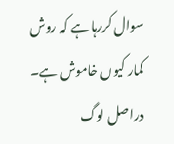سوال کررہا ہے کہ روش کمار کیوں خاموش ہے۔ دراصل لوگ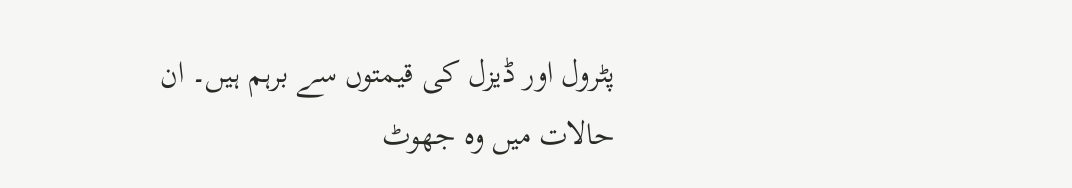پٹرول اور ڈیزل کی قیمتوں سے برہم ہیں۔ ان حالات میں وہ جھوٹ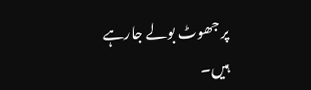پر جھوٹ بولے جارہے ہیں۔